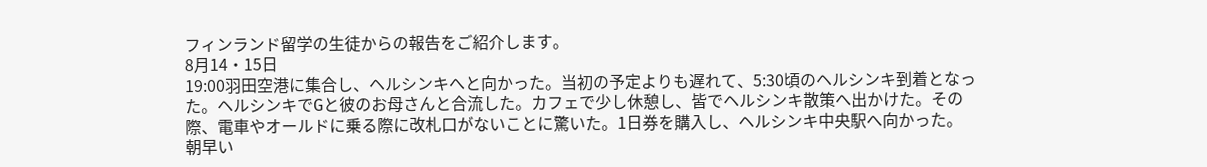フィンランド留学の生徒からの報告をご紹介します。
8月14・15日
19:00羽田空港に集合し、ヘルシンキへと向かった。当初の予定よりも遅れて、5:30頃のヘルシンキ到着となった。ヘルシンキでGと彼のお母さんと合流した。カフェで少し休憩し、皆でヘルシンキ散策へ出かけた。その際、電車やオールドに乗る際に改札口がないことに驚いた。1日券を購入し、ヘルシンキ中央駅へ向かった。
朝早い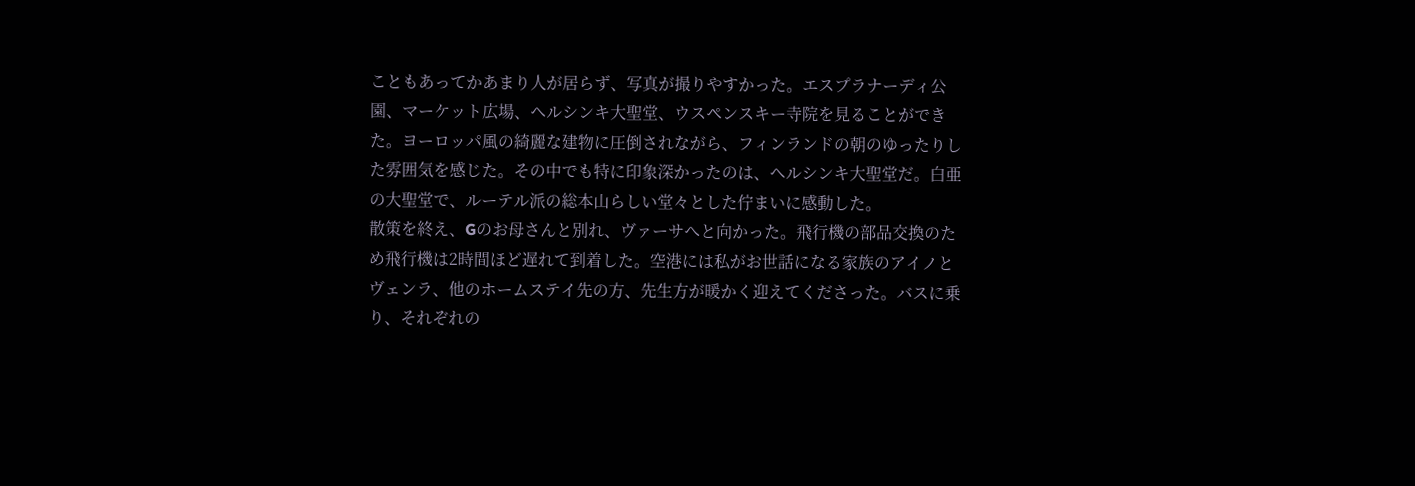こともあってかあまり人が居らず、写真が撮りやすかった。エスプラナーディ公園、マーケット広場、ヘルシンキ大聖堂、ウスペンスキー寺院を見ることができた。ヨーロッパ風の綺麗な建物に圧倒されながら、フィンランドの朝のゆったりした雰囲気を感じた。その中でも特に印象深かったのは、ヘルシンキ大聖堂だ。白亜の大聖堂で、ルーテル派の総本山らしい堂々とした佇まいに感動した。
散策を終え、Gのお母さんと別れ、ヴァーサへと向かった。飛行機の部品交換のため飛行機は2時間ほど遅れて到着した。空港には私がお世話になる家族のアイノとヴェンラ、他のホームステイ先の方、先生方が暖かく迎えてくださった。バスに乗り、それぞれの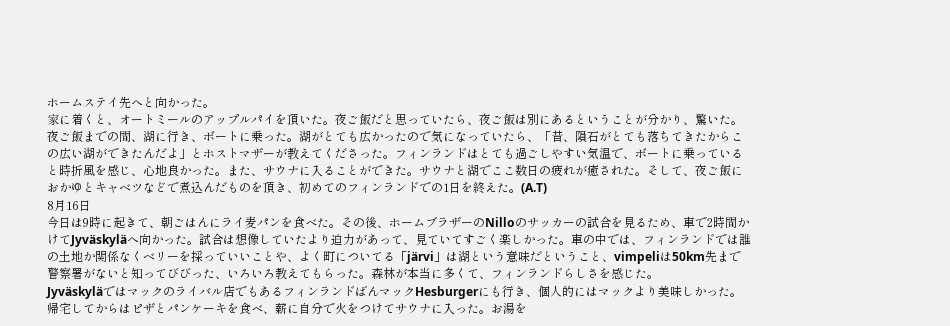ホームステイ先へと向かった。
家に着くと、オートミールのアップルパイを頂いた。夜ご飯だと思っていたら、夜ご飯は別にあるということが分かり、驚いた。夜ご飯までの間、湖に行き、ボートに乗った。湖がとても広かったので気になっていたら、「昔、隕石がとても落ちてきたからこの広い湖ができたんだよ」とホストマザーが教えてくださった。フィンランドはとても過ごしやすい気温で、ボートに乗っていると時折風を感じ、心地良かった。また、サウナに入ることができた。サウナと湖でここ数日の疲れが癒された。そして、夜ご飯におかゆとキャベツなどで煮込んだものを頂き、初めてのフィンランドでの1日を終えた。(A.T)
8月16日
今日は9時に起きて、朝ごはんにライ麦パンを食べた。その後、ホームブラザーのNilloのサッカーの試合を見るため、車で2時間かけてJyväskyläへ向かった。試合は想像していたより迫力があって、見ていてすごく楽しかった。車の中では、フィンランドでは誰の土地か関係なくベリーを採っていいことや、よく町についてる「järvi」は湖という意味だということ、vimpeliは50km先まで警察署がないと知ってびびった、いろいろ教えてもらった。森林が本当に多くて、フィンランドらしさを感じた。
Jyväskyläではマックのライバル店でもあるフィンランドばんマックHesburgerにも行き、個人的にはマックより美味しかった。帰宅してからはピザとパンケーキを食べ、薪に自分で火をつけてサウナに入った。お湯を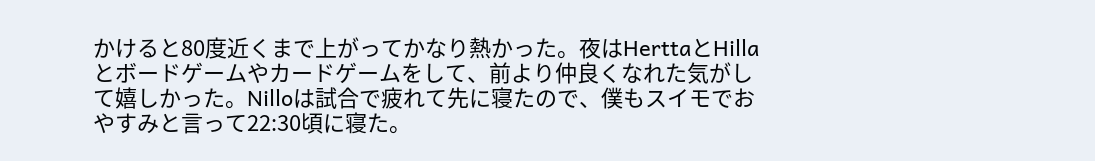かけると80度近くまで上がってかなり熱かった。夜はHerttaとHillaとボードゲームやカードゲームをして、前より仲良くなれた気がして嬉しかった。Nilloは試合で疲れて先に寝たので、僕もスイモでおやすみと言って22:30頃に寝た。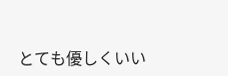とても優しくいい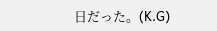日だった。(K.G)